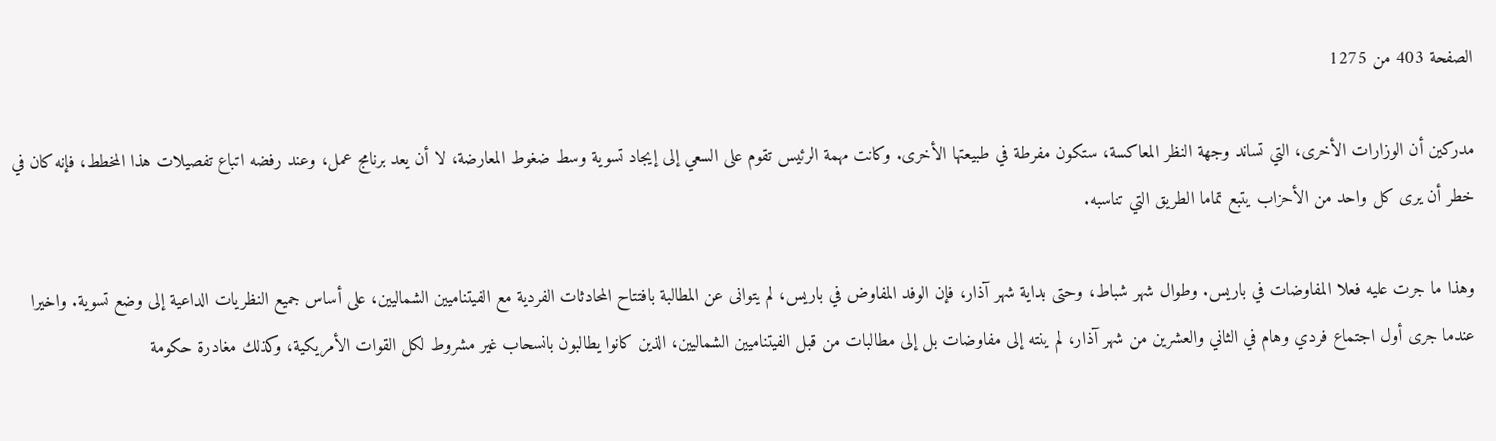الصفحة 403 من 1275

مدركين أن الوزارات الأخرى، التي تساند وجهة النظر المعاكسة، ستكون مفرطة في طبيعتها الأخرى. وكانت مهمة الرئيس تقوم على السعي إلى إيجاد تسوية وسط ضغوط المعارضة، لا أن يعد برنامج عمل، وعند رفضه اتباع تفصيلات هذا المخطط، فإنه كان في خطر أن يرى كل واحد من الأحزاب يتبع تماما الطريق التي تناسبه.

وهذا ما جرت عليه فعلا المفاوضات في باريس. وطوال شهر شباط، وحتى بداية شهر آذار، فإن الوفد المفاوض في باريس، لم يتوانى عن المطالبة بافتتاح المحادثات الفردية مع الفيتناميين الشماليين، على أساس جميع النظريات الداعية إلى وضع تسوية. واخيرا عندما جرى أول اجتماع فردي وهام في الثاني والعشرين من شهر آذار، لم ينته إلى مفاوضات بل إلى مطالبات من قبل الفيتناميين الشماليين، الذين كانوا يطالبون بانسحاب غير مشروط لكل القوات الأمريكية، وكذلك مغادرة حكومة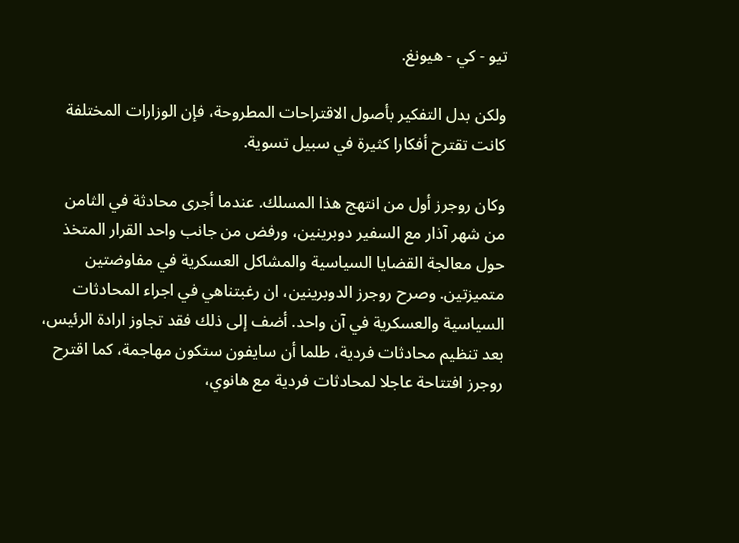تيو - كي - هيونغ.

ولكن بدل التفكير بأصول الاقتراحات المطروحة، فإن الوزارات المختلفة كانت تقترح أفكارا كثيرة في سبيل تسوية.

وكان روجرز أول من انتهج هذا المسلك. عندما أجرى محادثة في الثامن من شهر آذار مع السفير دوبرينين، ورفض من جانب واحد القرار المتخذ حول معالجة القضايا السياسية والمشاكل العسكرية في مفاوضتين متميزتين. وصرح روجرز الدوبرينين، ان رغبتناهي في اجراء المحادثات السياسية والعسكرية في آن واحد. أضف إلى ذلك فقد تجاوز ارادة الرئيس، بعد تنظيم محادثات فردية، طلما أن سايفون ستكون مهاجمة، كما اقترح روجرز افتتاحة عاجلا لمحادثات فردية مع هانوي،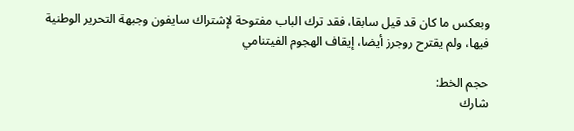وبعكس ما كان قد قيل سابقا، فقد ترك الباب مفتوحة لإشتراك سايفون وجبهة التحرير الوطنية فيها، ولم يقترح روجرز أيضا، إيقاف الهجوم الفيتنامي

حجم الخط:
شارك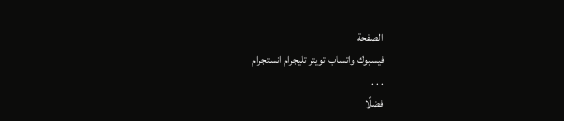الصفحة
فيسبوك واتساب تويتر تليجرام انستجرام
. . .
فضلًا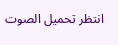انتظر تحميل الصوت